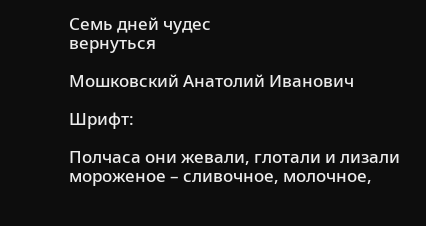Семь дней чудес
вернуться

Мошковский Анатолий Иванович

Шрифт:

Полчаса они жевали, глотали и лизали мороженое – сливочное, молочное,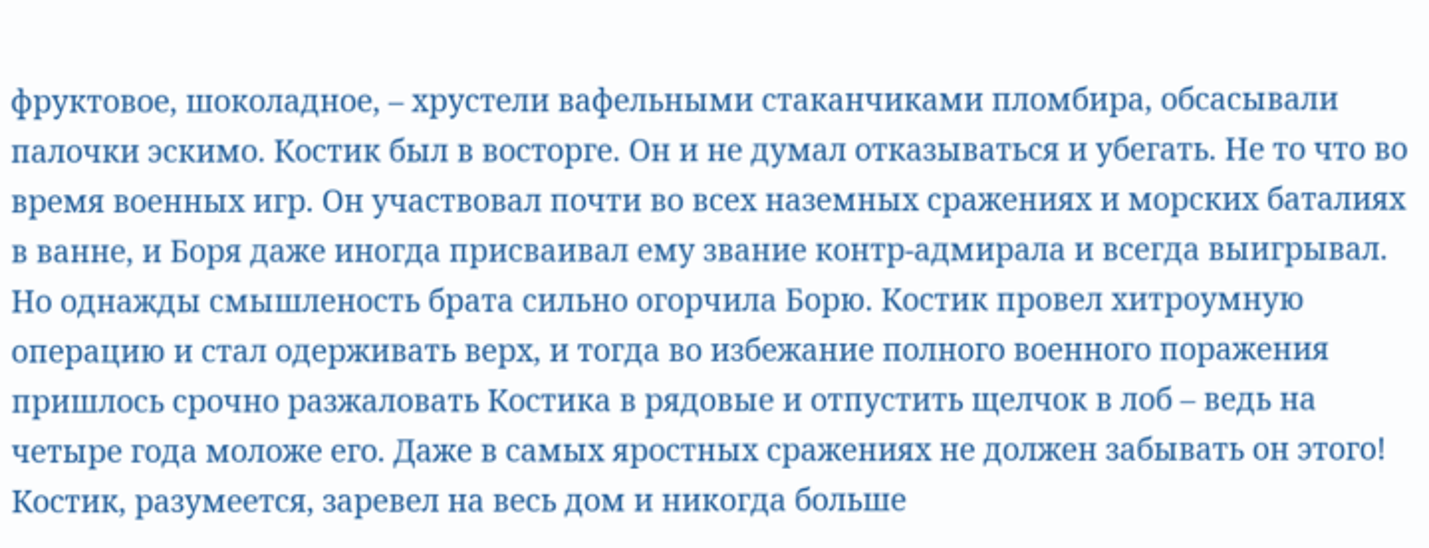фруктовое, шоколадное, – хрустели вафельными стаканчиками пломбира, обсасывали палочки эскимо. Костик был в восторге. Он и не думал отказываться и убегать. Не то что во время военных игр. Он участвовал почти во всех наземных сражениях и морских баталиях в ванне, и Боря даже иногда присваивал ему звание контр-адмирала и всегда выигрывал. Но однажды смышленость брата сильно огорчила Борю. Костик провел хитроумную операцию и стал одерживать верх, и тогда во избежание полного военного поражения пришлось срочно разжаловать Костика в рядовые и отпустить щелчок в лоб – ведь на четыре года моложе его. Даже в самых яростных сражениях не должен забывать он этого! Костик, разумеется, заревел на весь дом и никогда больше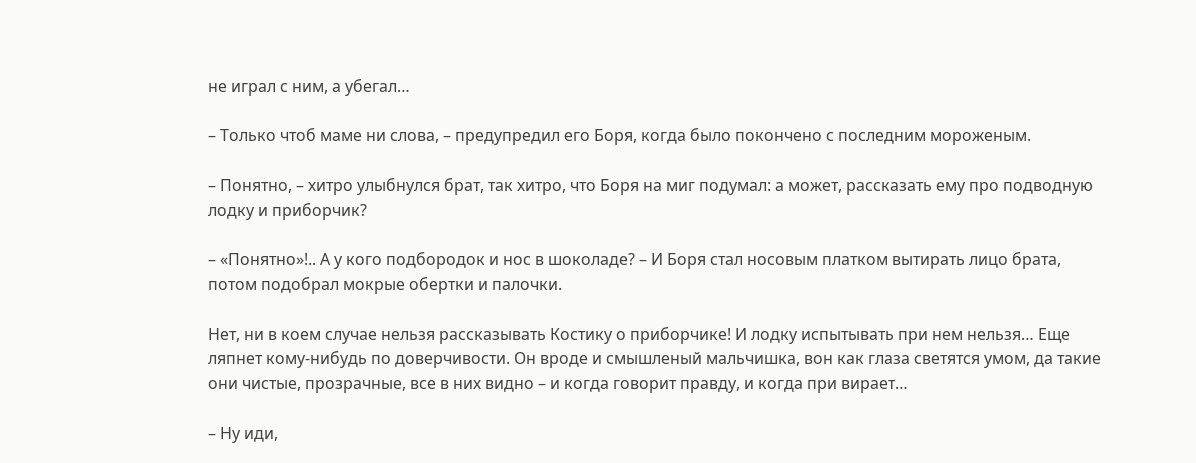не играл с ним, а убегал…

– Только чтоб маме ни слова, – предупредил его Боря, когда было покончено с последним мороженым.

– Понятно, – хитро улыбнулся брат, так хитро, что Боря на миг подумал: а может, рассказать ему про подводную лодку и приборчик?

– «Понятно»!.. А у кого подбородок и нос в шоколаде? – И Боря стал носовым платком вытирать лицо брата, потом подобрал мокрые обертки и палочки.

Нет, ни в коем случае нельзя рассказывать Костику о приборчике! И лодку испытывать при нем нельзя… Еще ляпнет кому-нибудь по доверчивости. Он вроде и смышленый мальчишка, вон как глаза светятся умом, да такие они чистые, прозрачные, все в них видно – и когда говорит правду, и когда при вирает…

– Ну иди,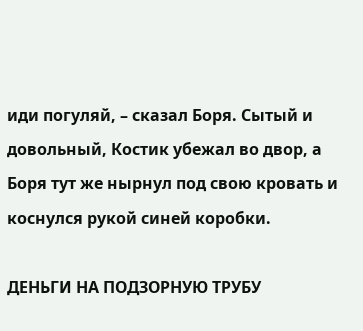иди погуляй, – сказал Боря. Сытый и довольный, Костик убежал во двор, а Боря тут же нырнул под свою кровать и коснулся рукой синей коробки.

ДЕНЬГИ НА ПОДЗОРНУЮ ТРУБУ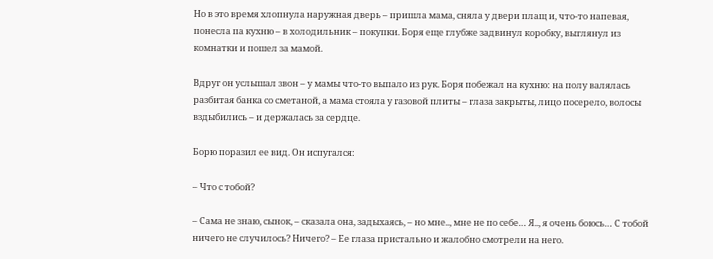Но в это время хлопнула наружная дверь – пришла мама, сняла у двери плащ и, что-то напевая, понесла па кухню – в холодильник – покупки. Боря еще глубже задвинул коробку, выглянул из комнатки и пошел за мамой.

Вдруг он услышал звон – у мамы что-то выпало из рук. Боря побежал на кухню: на полу валялась разбитая банка со сметаной, а мама стояла у газовой плиты – глаза закрыты, лицо посерело, волосы вздыбились – и держалась за сердце.

Борю поразил ее вид. Он испугался:

– Что с тобой?

– Сама не знаю, сынок, – сказала она, задыхаясь, – но мне.., мне не по себе… Я.., я очень боюсь… С тобой ничего не случилось? Ничего? – Ее глаза пристально и жалобно смотрели на него.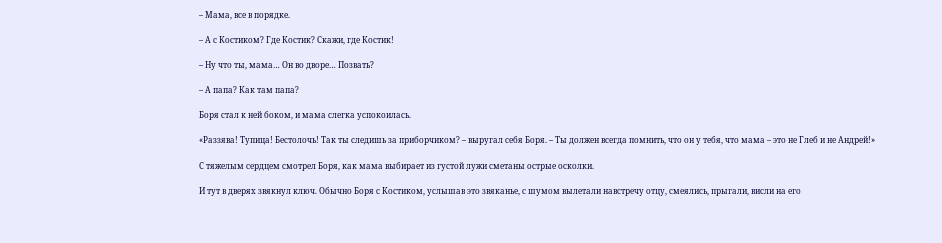– Мама, все в порядке.

– А с Костиком? Где Костик? Скажи, где Костик!

– Ну что ты, мама… Он во дворе… Позвать?

– А папа? Как там папа?

Боря стал к ней боком, и мама слегка успокоилась.

«Раззява! Тупица! Бестолочь! Так ты следишь за приборчиком? – выругал себя Боря. – Ты должен всегда помнить, что он у тебя, что мама – это не Глеб и не Андрей!»

С тяжелым сердцем смотрел Боря, как мама выбирает из густой лужи сметаны острые осколки.

И тут в дверях звякнул ключ. Обычно Боря с Костиком, услышав это звяканье, с шумом вылетали навстречу отцу, смеялись, прыгали, висли на его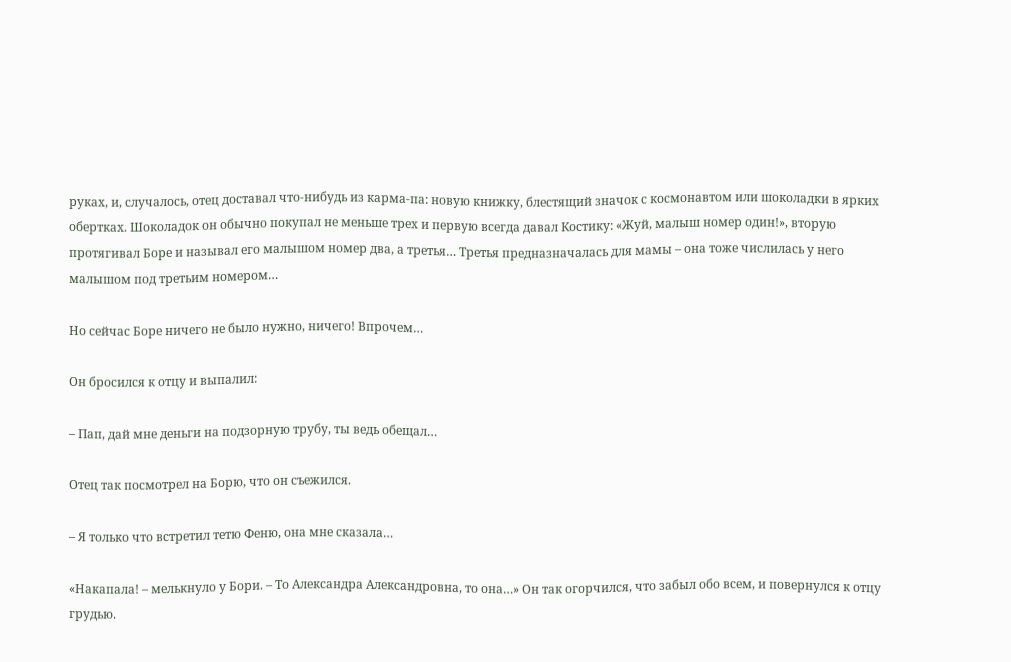руках, и, случалось, отец доставал что-нибудь из карма-па: новую книжку, блестящий значок с космонавтом или шоколадки в ярких обертках. Шоколадок он обычно покупал не меньше трех и первую всегда давал Костику: «Жуй, малыш номер один!», вторую протягивал Боре и называл его малышом номер два, а третья… Третья предназначалась для мамы – она тоже числилась у него малышом под третьим номером…

Но сейчас Боре ничего не было нужно, ничего! Впрочем…

Он бросился к отцу и выпалил:

– Пап, дай мне деньги на подзорную трубу, ты ведь обещал…

Отец так посмотрел на Борю, что он съежился.

– Я только что встретил тетю Феню, она мне сказала…

«Накапала! – мелькнуло у Бори. – То Александра Александровна, то она…» Он так огорчился, что забыл обо всем, и повернулся к отцу грудью.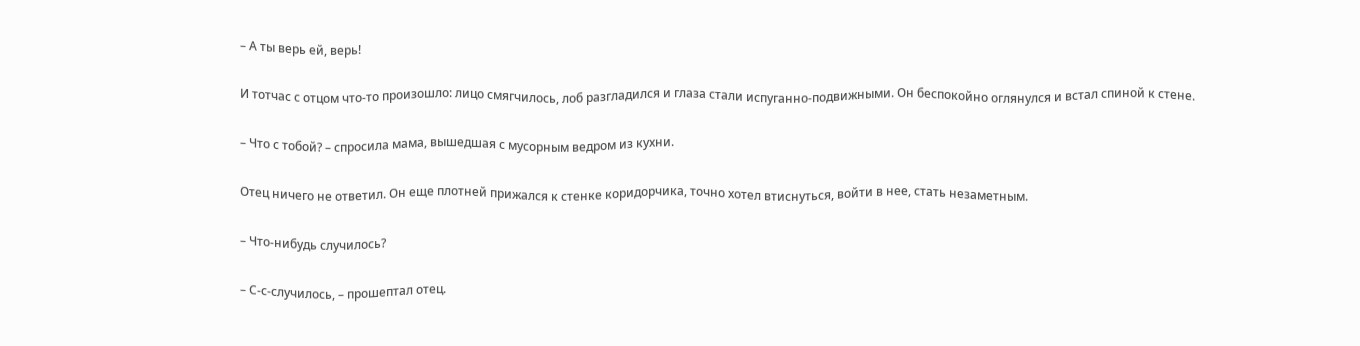– А ты верь ей, верь!

И тотчас с отцом что-то произошло: лицо смягчилось, лоб разгладился и глаза стали испуганно-подвижными. Он беспокойно оглянулся и встал спиной к стене.

– Что с тобой? – спросила мама, вышедшая с мусорным ведром из кухни.

Отец ничего не ответил. Он еще плотней прижался к стенке коридорчика, точно хотел втиснуться, войти в нее, стать незаметным.

– Что-нибудь случилось?

– С-с-случилось, – прошептал отец.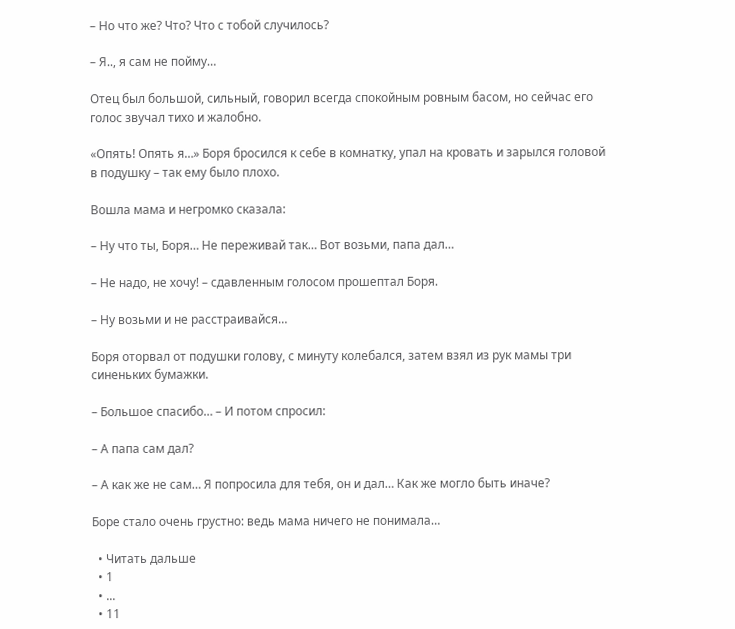– Но что же? Что? Что с тобой случилось?

– Я.., я сам не пойму…

Отец был большой, сильный, говорил всегда спокойным ровным басом, но сейчас его голос звучал тихо и жалобно.

«Опять! Опять я…» Боря бросился к себе в комнатку, упал на кровать и зарылся головой в подушку – так ему было плохо.

Вошла мама и негромко сказала:

– Ну что ты, Боря… Не переживай так… Вот возьми, папа дал…

– Не надо, не хочу! – сдавленным голосом прошептал Боря.

– Ну возьми и не расстраивайся…

Боря оторвал от подушки голову, с минуту колебался, затем взял из рук мамы три синеньких бумажки.

– Большое спасибо… – И потом спросил:

– А папа сам дал?

– А как же не сам… Я попросила для тебя, он и дал… Как же могло быть иначе?

Боре стало очень грустно: ведь мама ничего не понимала…

  • Читать дальше
  • 1
  • ...
  • 11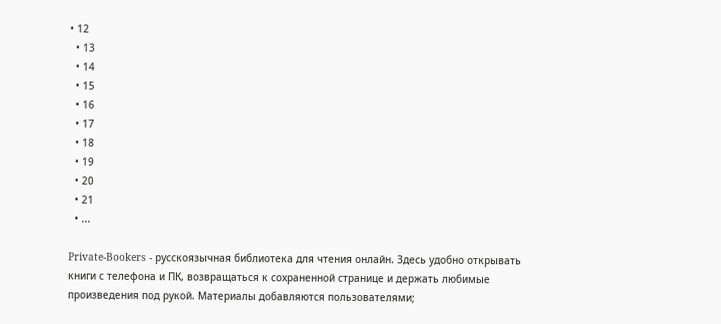• 12
  • 13
  • 14
  • 15
  • 16
  • 17
  • 18
  • 19
  • 20
  • 21
  • ...

Private-Bookers - русскоязычная библиотека для чтения онлайн. Здесь удобно открывать книги с телефона и ПК, возвращаться к сохраненной странице и держать любимые произведения под рукой. Материалы добавляются пользователями;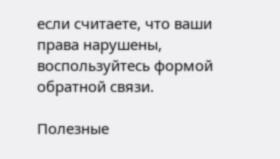если считаете, что ваши права нарушены, воспользуйтесь формой обратной связи.

Полезные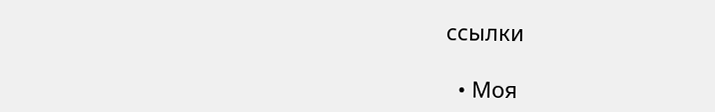ссылки

  • Моя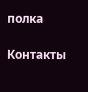полка

Контакты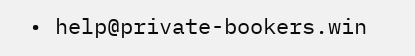• help@private-bookers.win